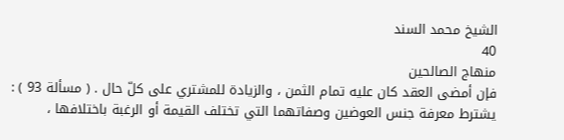الشيخ محمد السند
40
منهاج الصالحين
فإن أمضى العقد كان عليه تمام الثمن ، والزيادة للمشتري على كلّ حال . ( مسألة 93 ) : يشترط معرفة جنس العوضين وصفاتهما التي تختلف القيمة أو الرغبة باختلافها ،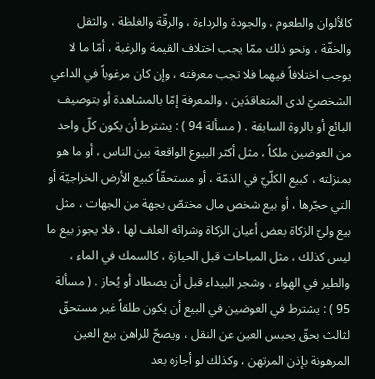كالألوان والطعوم ، والجودة والرداءة ، والرقّة والغلظة ، والثقل والخفّة ، ونحو ذلك ممّا يجب اختلاف القيمة والرغبة ، أمّا ما لا يوجب اختلافاً فيهما فلا تجب معرفته ، وإن كان مرغوباً في الداعي الشخصيّ لدى المتعاقدَين ، والمعرفة إمّا بالمشاهدة أو بتوصيف البائع أو بالروة السابقة . ( مسألة 94 ) : يشترط أن يكون كلّ واحد من العوضين ملكاً ، مثل أكثر البيوع الواقعة بين الناس ، أو ما هو بمنزلته ، كبيع الكلّيّ في الذمّة ، أو مستحقّاً كبيع الأرض الخراجيّة أو التي حجّرها ، أو بيع شخص مال مختصّ بجهة من الجهات ، مثل بيع وليّ الزكاة بعض أعيان الزكاة وشرائه العلف لها ، فلا يجوز بيع ما ليس كذلك ، مثل المباحات قبل الحيازة ، كالسمك في الماء ، والطير في الهواء ، وشجر البيداء قبل أن يصطاد أو يُحاز . ( مسألة 95 ) : يشترط في العوضين في البيع أن يكون طلقاً غير مستحقّ لثالث بحقّ يحبس العين عن النقل ، ويصحّ للراهن بيع العين المرهونة بإذن المرتهن ، وكذلك لو أجازه بعد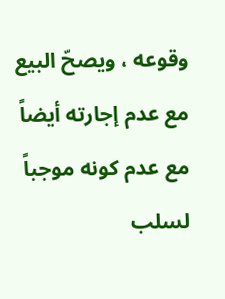وقوعه ، ويصحّ البيع مع عدم إجارته أيضاً مع عدم كونه موجباً لسلب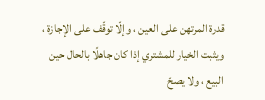قدرة المرتهن على العين ، وإلّا توقّف على الإجازة ، ويثبت الخيار للمشتري إذا كان جاهلًا بالحال حين البيع ، ولا يصحّ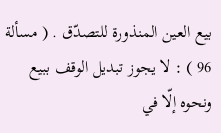بيع العين المنذورة للتصدّق . ( مسألة 96 ) : لا يجوز تبديل الوقف ببيع ونحوه إلّا في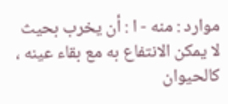موارد : منه - ا : أن يخرب بحيث لا يمكن الانتفاع به مع بقاء عينه ، كالحيوان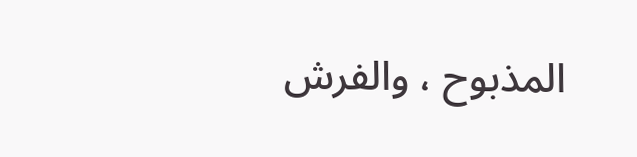المذبوح ، والفرش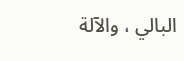البالي ، والآلة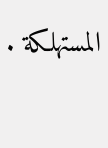المستهلكة .